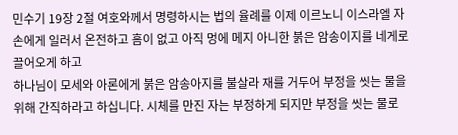민수기 19장 2절 여호와께서 명령하시는 법의 율례를 이제 이르노니 이스라엘 자손에게 일러서 온전하고 흠이 없고 아직 멍에 메지 아니한 붉은 암송이지를 네게로 끌어오게 하고
하나님이 모세와 아론에게 붉은 암송아지를 불살라 재를 거두어 부정을 씻는 물을 위해 간직하라고 하십니다. 시체를 만진 자는 부정하게 되지만 부정을 씻는 물로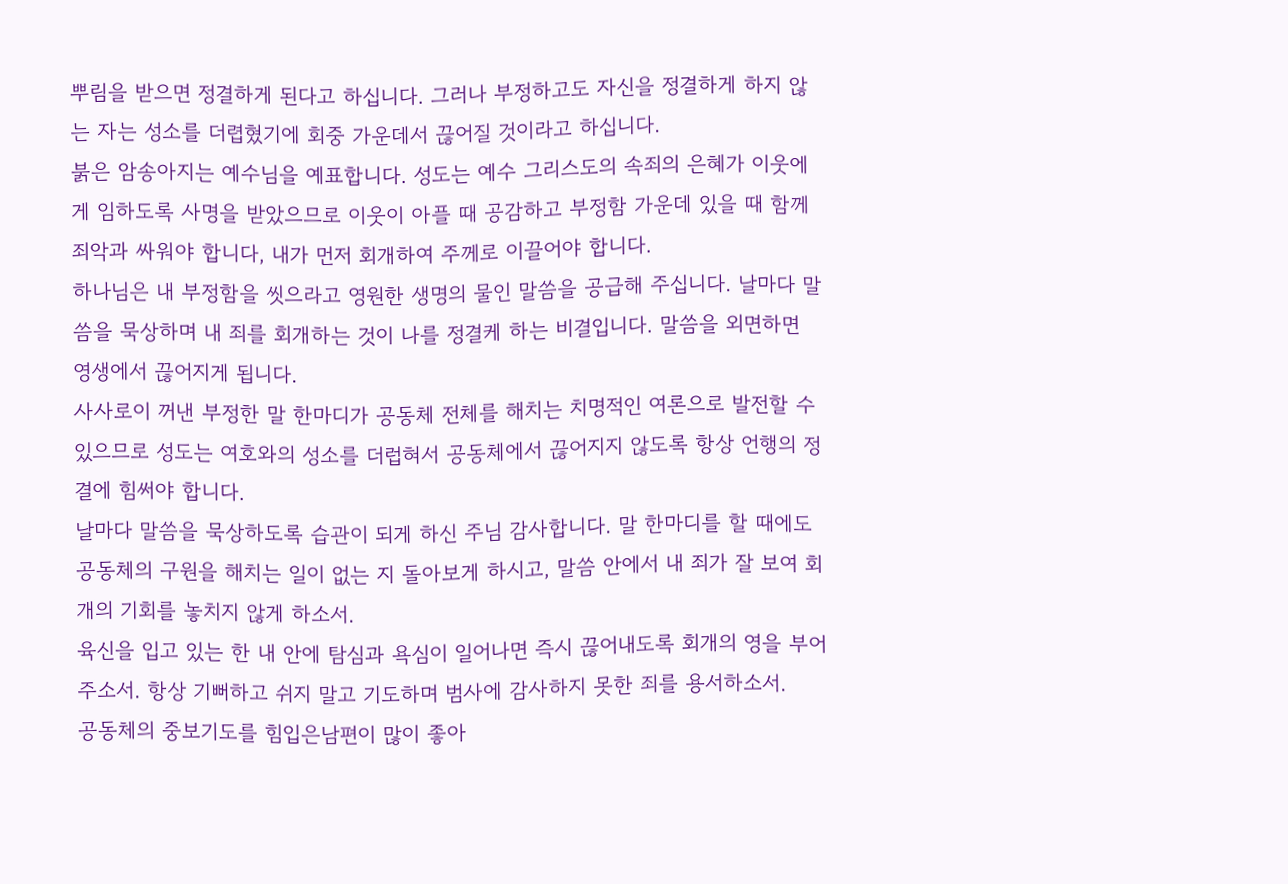뿌림을 받으면 정결하게 된다고 하십니다. 그러나 부정하고도 자신을 정결하게 하지 않는 자는 성소를 더렵혔기에 회중 가운데서 끊어질 것이라고 하십니다.
붉은 암송아지는 예수님을 예표합니다. 성도는 예수 그리스도의 속죄의 은혜가 이웃에게 임하도록 사명을 받았으므로 이웃이 아플 때 공감하고 부정함 가운데 있을 때 함께 죄악과 싸워야 합니다, 내가 먼저 회개하여 주께로 이끌어야 합니다.
하나님은 내 부정함을 씻으라고 영원한 생명의 물인 말씀을 공급해 주십니다. 날마다 말씀을 묵상하며 내 죄를 회개하는 것이 나를 정결케 하는 비결입니다. 말씀을 외면하면 영생에서 끊어지게 됩니다.
사사로이 꺼낸 부정한 말 한마디가 공동체 전체를 해치는 치명적인 여론으로 발전할 수 있으므로 성도는 여호와의 성소를 더럽혀서 공동체에서 끊어지지 않도록 항상 언행의 정결에 힘써야 합니다.
날마다 말씀을 묵상하도록 습관이 되게 하신 주님 감사합니다. 말 한마디를 할 때에도 공동체의 구원을 해치는 일이 없는 지 돌아보게 하시고, 말씀 안에서 내 죄가 잘 보여 회개의 기회를 놓치지 않게 하소서.
육신을 입고 있는 한 내 안에 탐심과 욕심이 일어나면 즉시 끊어내도록 회개의 영을 부어주소서. 항상 기뻐하고 쉬지 말고 기도하며 범사에 감사하지 못한 죄를 용서하소서.
공동체의 중보기도를 힘입은남편이 많이 좋아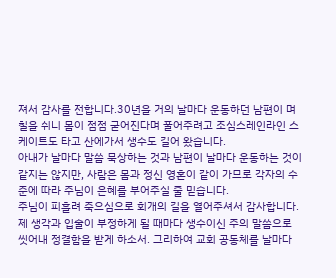져서 감사를 전합니다.30년을 거의 날마다 운동하던 남편이 며칠을 쉬니 몸이 점점 굳어진다며 풀어주려고 조심스레인라인 스케이트도 타고 산에가서 생수도 길어 왔습니다.
아내가 날마다 말씀 묵상하는 것과 남편이 날마다 운동하는 것이 같지는 않지만, 사람은 몸과 정신 영혼이 같이 가므로 각자의 수준에 따라 주님이 은혜를 부어주실 줄 믿습니다.
주님이 피흘려 죽으심으로 회개의 길을 열어주셔서 감사합니다.제 생각과 입술이 부정하게 될 때마다 생수이신 주의 말씀으로 씻어내 정결함을 받게 하소서. 그리하여 교회 공동체를 날마다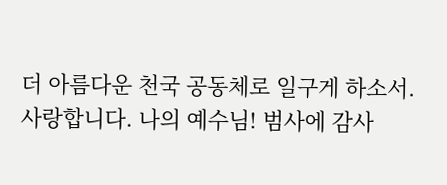더 아름다운 천국 공동체로 일구게 하소서.
사랑합니다. 나의 예수님! 범사에 감사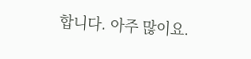합니다. 아주 많이요.